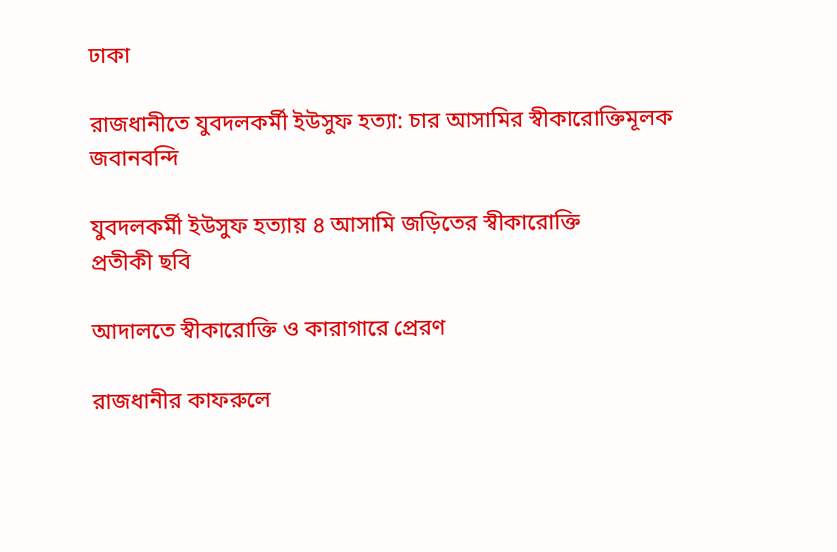ঢাকা

রাজধানীতে যুবদলকর্মী ইউসুফ হত্যা: চার আসামির স্বীকারোক্তিমূলক জবানবন্দি

যুবদলকর্মী ইউসুফ হত্যায় ৪ আসামি জড়িতের স্বীকারোক্তি
প্রতীকী ছবি

আদালতে স্বীকারোক্তি ও কারাগারে প্রেরণ

রাজধানীর কাফরুলে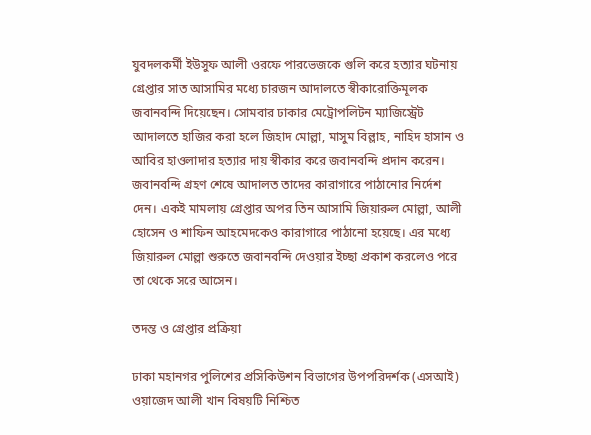যুবদলকর্মী ইউসুফ আলী ওরফে পারভেজকে গুলি করে হত্যার ঘটনায় গ্রেপ্তার সাত আসামির মধ্যে চারজন আদালতে স্বীকারোক্তিমূলক জবানবন্দি দিয়েছেন। সোমবার ঢাকার মেট্রোপলিটন ম্যাজিস্ট্রেট আদালতে হাজির করা হলে জিহাদ মোল্লা, মাসুম বিল্লাহ, নাহিদ হাসান ও আবির হাওলাদার হত্যার দায় স্বীকার করে জবানবন্দি প্রদান করেন। জবানবন্দি গ্রহণ শেষে আদালত তাদের কারাগারে পাঠানোর নির্দেশ দেন। একই মামলায় গ্রেপ্তার অপর তিন আসামি জিয়ারুল মোল্লা, আলী হোসেন ও শাফিন আহমেদকেও কারাগারে পাঠানো হয়েছে। এর মধ্যে জিয়ারুল মোল্লা শুরুতে জবানবন্দি দেওয়ার ইচ্ছা প্রকাশ করলেও পরে তা থেকে সরে আসেন।

তদন্ত ও গ্রেপ্তার প্রক্রিয়া

ঢাকা মহানগর পুলিশের প্রসিকিউশন বিভাগের উপপরিদর্শক (এসআই) ওয়াজেদ আলী খান বিষয়টি নিশ্চিত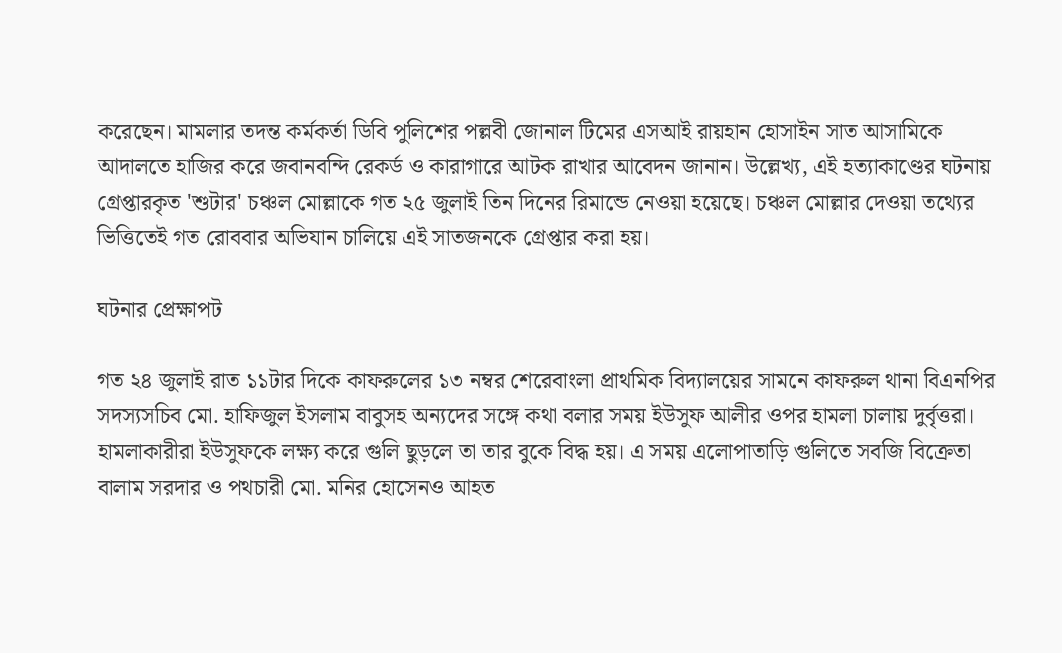করেছেন। মামলার তদন্ত কর্মকর্তা ডিবি পুলিশের পল্লবী জোনাল টিমের এসআই রায়হান হোসাইন সাত আসামিকে আদালতে হাজির করে জবানবন্দি রেকর্ড ও কারাগারে আটক রাখার আবেদন জানান। উল্লেখ্য, এই হত্যাকাণ্ডের ঘটনায় গ্রেপ্তারকৃত 'শুটার' চঞ্চল মোল্লাকে গত ২৫ জুলাই তিন দিনের রিমান্ডে নেওয়া হয়েছে। চঞ্চল মোল্লার দেওয়া তথ্যের ভিত্তিতেই গত রোববার অভিযান চালিয়ে এই সাতজনকে গ্রেপ্তার করা হয়।

ঘটনার প্রেক্ষাপট

গত ২৪ জুলাই রাত ১১টার দিকে কাফরুলের ১৩ নম্বর শেরেবাংলা প্রাথমিক বিদ্যালয়ের সামনে কাফরুল থানা বিএনপির সদস্যসচিব মো. হাফিজুল ইসলাম বাবুসহ অন্যদের সঙ্গে কথা বলার সময় ইউসুফ আলীর ওপর হামলা চালায় দুর্বৃত্তরা। হামলাকারীরা ইউসুফকে লক্ষ্য করে গুলি ছুড়লে তা তার বুকে বিদ্ধ হয়। এ সময় এলোপাতাড়ি গুলিতে সবজি বিক্রেতা বালাম সরদার ও পথচারী মো. মনির হোসেনও আহত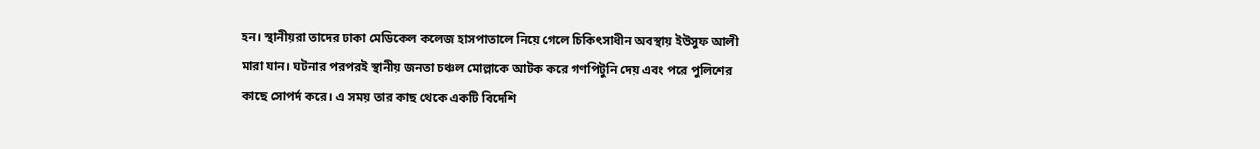হন। স্থানীয়রা তাদের ঢাকা মেডিকেল কলেজ হাসপাতালে নিয়ে গেলে চিকিৎসাধীন অবস্থায় ইউসুফ আলী মারা যান। ঘটনার পরপরই স্থানীয় জনতা চঞ্চল মোল্লাকে আটক করে গণপিটুনি দেয় এবং পরে পুলিশের কাছে সোপর্দ করে। এ সময় তার কাছ থেকে একটি বিদেশি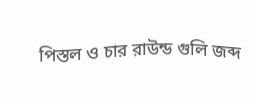পিস্তল ও চার রাউন্ড গুলি জব্দ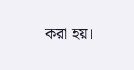করা হয়।